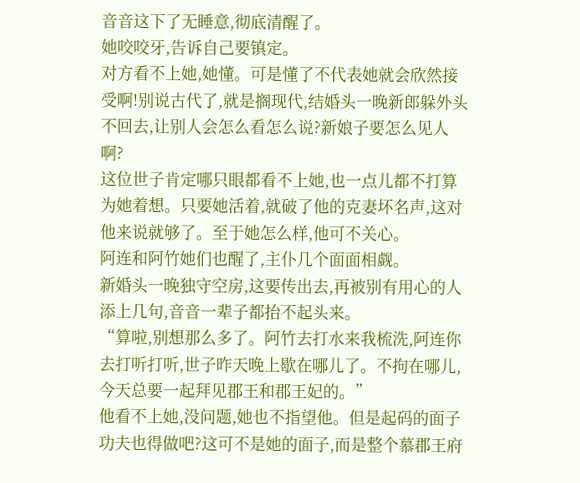音音这下了无睡意,彻底清醒了。
她咬咬牙,告诉自己要镇定。
对方看不上她,她懂。可是懂了不代表她就会欣然接受啊!别说古代了,就是搁现代,结婚头一晚新郎躲外头不回去,让别人会怎么看怎么说?新娘子要怎么见人啊?
这位世子肯定哪只眼都看不上她,也一点儿都不打算为她着想。只要她活着,就破了他的克妻坏名声,这对他来说就够了。至于她怎么样,他可不关心。
阿连和阿竹她们也醒了,主仆几个面面相觑。
新婚头一晚独守空房,这要传出去,再被别有用心的人添上几句,音音一辈子都抬不起头来。
“算啦,别想那么多了。阿竹去打水来我梳洗,阿连你去打听打听,世子昨天晚上歇在哪儿了。不拘在哪儿,今天总要一起拜见郡王和郡王妃的。”
他看不上她,没问题,她也不指望他。但是起码的面子功夫也得做吧?这可不是她的面子,而是整个慕郡王府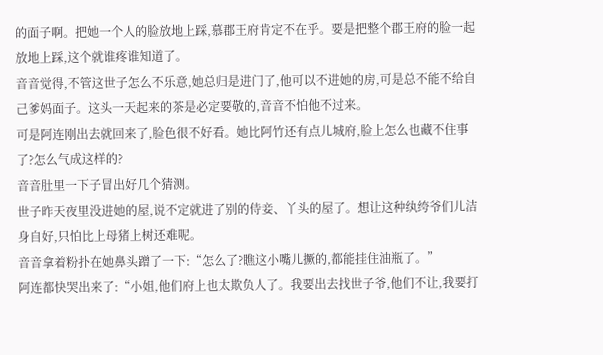的面子啊。把她一个人的脸放地上踩,慕郡王府肯定不在乎。要是把整个郡王府的脸一起放地上踩,这个就谁疼谁知道了。
音音觉得,不管这世子怎么不乐意,她总归是进门了,他可以不进她的房,可是总不能不给自己爹妈面子。这头一天起来的茶是必定要敬的,音音不怕他不过来。
可是阿连刚出去就回来了,脸色很不好看。她比阿竹还有点儿城府,脸上怎么也藏不住事了?怎么气成这样的?
音音肚里一下子冒出好几个猜测。
世子昨天夜里没进她的屋,说不定就进了别的侍妾、丫头的屋了。想让这种纨绔爷们儿洁身自好,只怕比上母猪上树还难呢。
音音拿着粉扑在她鼻头蹭了一下:“怎么了?瞧这小嘴儿撅的,都能挂住油瓶了。”
阿连都快哭出来了:“小姐,他们府上也太欺负人了。我要出去找世子爷,他们不让,我要打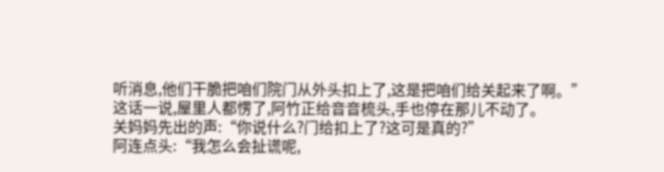听消息,他们干脆把咱们院门从外头扣上了,这是把咱们给关起来了啊。”
这话一说,屋里人都愣了,阿竹正给音音梳头,手也停在那儿不动了。
关妈妈先出的声:“你说什么?门给扣上了?这可是真的?”
阿连点头:“我怎么会扯谎呢,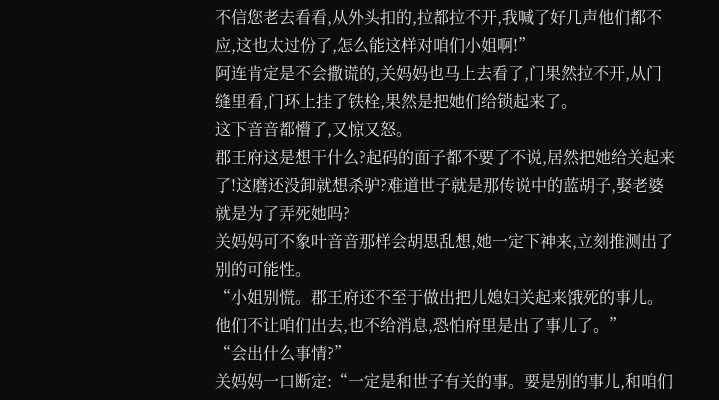不信您老去看看,从外头扣的,拉都拉不开,我喊了好几声他们都不应,这也太过份了,怎么能这样对咱们小姐啊!”
阿连肯定是不会撒谎的,关妈妈也马上去看了,门果然拉不开,从门缝里看,门环上挂了铁栓,果然是把她们给锁起来了。
这下音音都懵了,又惊又怒。
郡王府这是想干什么?起码的面子都不要了不说,居然把她给关起来了!这磨还没卸就想杀驴?难道世子就是那传说中的蓝胡子,娶老婆就是为了弄死她吗?
关妈妈可不象叶音音那样会胡思乱想,她一定下神来,立刻推测出了别的可能性。
“小姐别慌。郡王府还不至于做出把儿媳妇关起来饿死的事儿。他们不让咱们出去,也不给消息,恐怕府里是出了事儿了。”
“会出什么事情?”
关妈妈一口断定:“一定是和世子有关的事。要是别的事儿,和咱们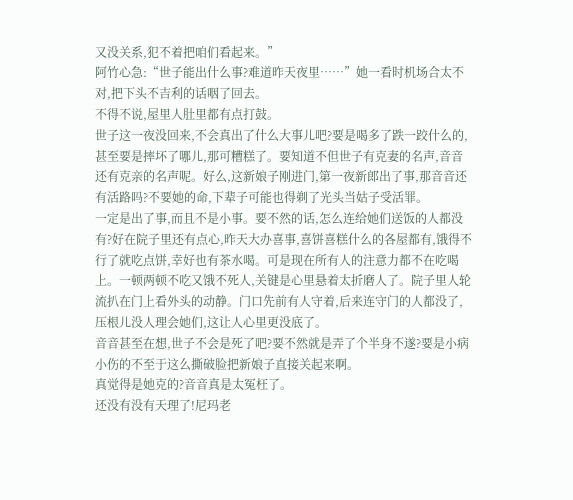又没关系,犯不着把咱们看起来。”
阿竹心急:“世子能出什么事?难道昨天夜里……”她一看时机场合太不对,把下头不吉利的话咽了回去。
不得不说,屋里人肚里都有点打鼓。
世子这一夜没回来,不会真出了什么大事儿吧?要是喝多了跌一跤什么的,甚至要是摔坏了哪儿,那可糟糕了。要知道不但世子有克妻的名声,音音还有克亲的名声呢。好么,这新娘子刚进门,第一夜新郎出了事,那音音还有活路吗?不要她的命,下辈子可能也得剃了光头当姑子受活罪。
一定是出了事,而且不是小事。要不然的话,怎么连给她们送饭的人都没有?好在院子里还有点心,昨天大办喜事,喜饼喜糕什么的各屋都有,饿得不行了就吃点饼,幸好也有茶水喝。可是现在所有人的注意力都不在吃喝上。一顿两顿不吃又饿不死人,关键是心里悬着太折磨人了。院子里人轮流扒在门上看外头的动静。门口先前有人守着,后来连守门的人都没了,压根儿没人理会她们,这让人心里更没底了。
音音甚至在想,世子不会是死了吧?要不然就是弄了个半身不遂?要是小病小伤的不至于这么撕破脸把新娘子直接关起来啊。
真觉得是她克的?音音真是太冤枉了。
还没有没有天理了!尼玛老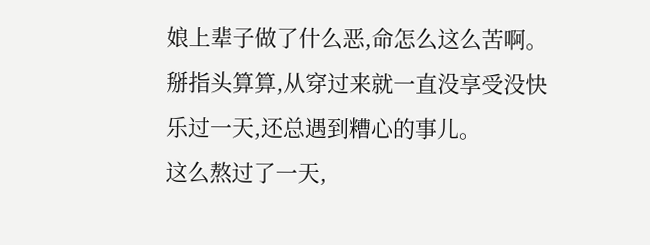娘上辈子做了什么恶,命怎么这么苦啊。掰指头算算,从穿过来就一直没享受没快乐过一天,还总遇到糟心的事儿。
这么熬过了一天,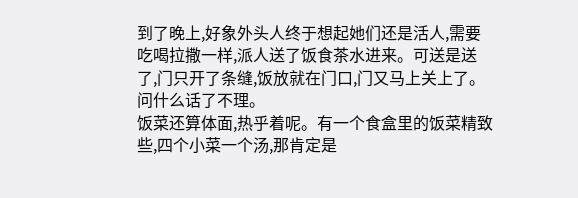到了晚上,好象外头人终于想起她们还是活人,需要吃喝拉撒一样,派人送了饭食茶水进来。可送是送了,门只开了条缝,饭放就在门口,门又马上关上了。问什么话了不理。
饭菜还算体面,热乎着呢。有一个食盒里的饭菜精致些,四个小菜一个汤,那肯定是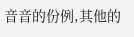音音的份例,其他的